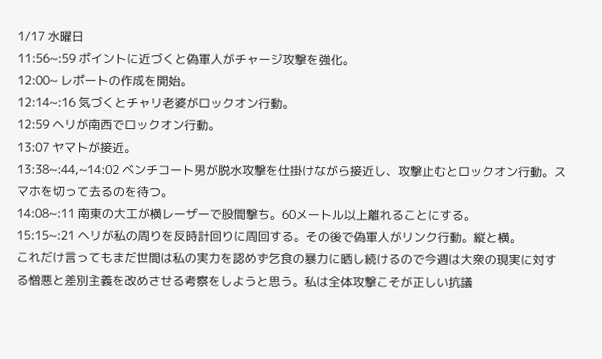1/17 水曜日
11:56~:59 ポイントに近づくと偽軍人がチャージ攻撃を強化。
12:00~ レポートの作成を開始。
12:14~:16 気づくとチャリ老婆がロックオン行動。
12:59 ヘリが南西でロックオン行動。
13:07 ヤマトが接近。
13:38~:44,~14:02 ベンチコート男が脱水攻撃を仕掛けながら接近し、攻撃止むとロックオン行動。スマホを切って去るのを待つ。
14:08~:11 南東の大工が横レーザーで股間撃ち。60メートル以上離れることにする。
15:15~:21 ヘリが私の周りを反時計回りに周回する。その後で偽軍人がリンク行動。縦と横。
これだけ言ってもまだ世間は私の実力を認めず乞食の暴力に晒し続けるので今週は大衆の現実に対する憎悪と差別主義を改めさせる考察をしようと思う。私は全体攻撃こそが正しい抗議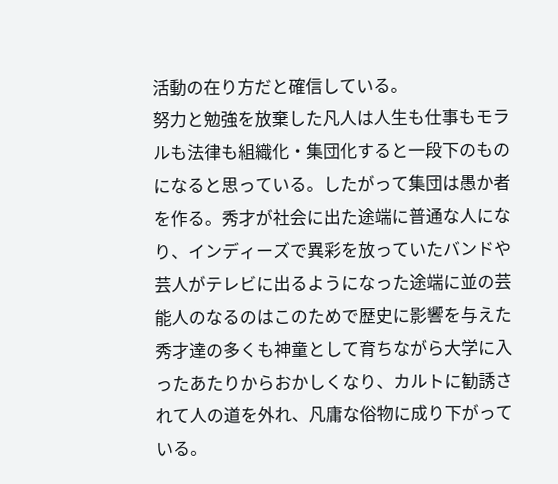活動の在り方だと確信している。
努力と勉強を放棄した凡人は人生も仕事もモラルも法律も組織化・集団化すると一段下のものになると思っている。したがって集団は愚か者を作る。秀才が社会に出た途端に普通な人になり、インディーズで異彩を放っていたバンドや芸人がテレビに出るようになった途端に並の芸能人のなるのはこのためで歴史に影響を与えた秀才達の多くも神童として育ちながら大学に入ったあたりからおかしくなり、カルトに勧誘されて人の道を外れ、凡庸な俗物に成り下がっている。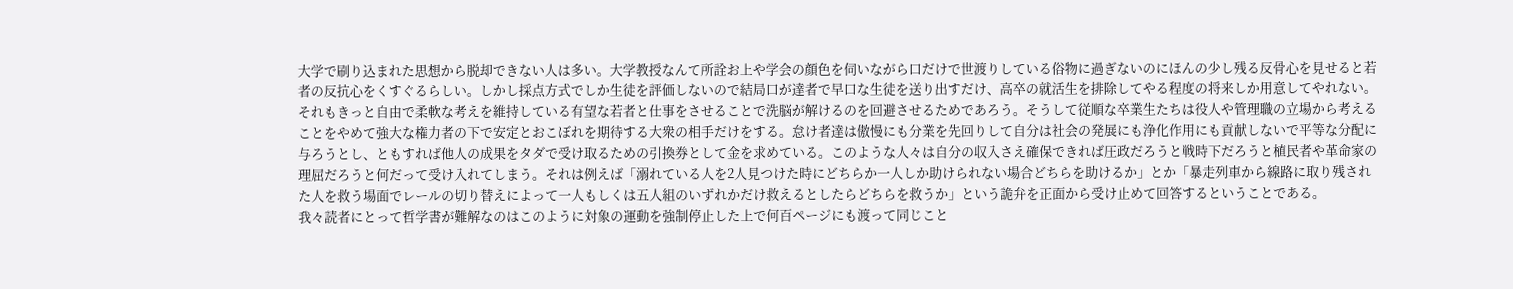大学で刷り込まれた思想から脱却できない人は多い。大学教授なんて所詮お上や学会の顔色を伺いながら口だけで世渡りしている俗物に過ぎないのにほんの少し残る反骨心を見せると若者の反抗心をくすぐるらしい。しかし採点方式でしか生徒を評価しないので結局口が達者で早口な生徒を送り出すだけ、高卒の就活生を排除してやる程度の将来しか用意してやれない。それもきっと自由で柔軟な考えを維持している有望な若者と仕事をさせることで洗脳が解けるのを回避させるためであろう。そうして従順な卒業生たちは役人や管理職の立場から考えることをやめて強大な権力者の下で安定とおこぼれを期待する大衆の相手だけをする。怠け者達は傲慢にも分業を先回りして自分は社会の発展にも浄化作用にも貢献しないで平等な分配に与ろうとし、ともすれば他人の成果をタダで受け取るための引換券として金を求めている。このような人々は自分の収入さえ確保できれば圧政だろうと戦時下だろうと植民者や革命家の理屈だろうと何だって受け入れてしまう。それは例えば「溺れている人を2人見つけた時にどちらか一人しか助けられない場合どちらを助けるか」とか「暴走列車から線路に取り残された人を救う場面でレールの切り替えによって一人もしくは五人組のいずれかだけ救えるとしたらどちらを救うか」という詭弁を正面から受け止めて回答するということである。
我々読者にとって哲学書が難解なのはこのように対象の運動を強制停止した上で何百ページにも渡って同じこと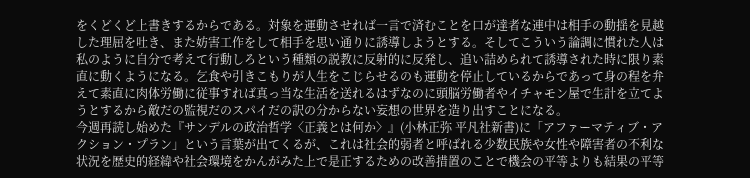をくどくど上書きするからである。対象を運動させれば一言で済むことを口が達者な連中は相手の動揺を見越した理屈を吐き、また妨害工作をして相手を思い通りに誘導しようとする。そしてこういう論調に慣れた人は私のように自分で考えて行動しろという種類の説教に反射的に反発し、追い詰められて誘導された時に限り素直に動くようになる。乞食や引きこもりが人生をこじらせるのも運動を停止しているからであって身の程を弁えて素直に肉体労働に従事すれば真っ当な生活を送れるはずなのに頭脳労働者やイチャモン屋で生計を立てようとするから敵だの監視だのスパイだの訳の分からない妄想の世界を造り出すことになる。
今週再読し始めた『サンデルの政治哲学〈正義とは何か〉』(小林正弥 平凡社新書)に「アファーマティブ・アクション・プラン」という言葉が出てくるが、これは社会的弱者と呼ばれる少数民族や女性や障害者の不利な状況を歴史的経緯や社会環境をかんがみた上で是正するための改善措置のことで機会の平等よりも結果の平等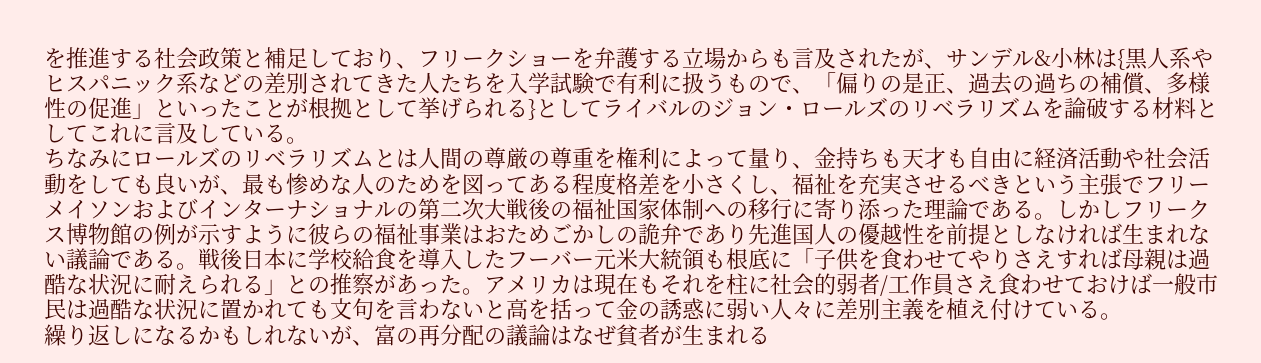を推進する社会政策と補足しており、フリークショーを弁護する立場からも言及されたが、サンデル&小林は{黒人系やヒスパニック系などの差別されてきた人たちを入学試験で有利に扱うもので、「偏りの是正、過去の過ちの補償、多様性の促進」といったことが根拠として挙げられる}としてライバルのジョン・ロールズのリベラリズムを論破する材料としてこれに言及している。
ちなみにロールズのリベラリズムとは人間の尊厳の尊重を権利によって量り、金持ちも天才も自由に経済活動や社会活動をしても良いが、最も惨めな人のためを図ってある程度格差を小さくし、福祉を充実させるべきという主張でフリーメイソンおよびインターナショナルの第二次大戦後の福祉国家体制への移行に寄り添った理論である。しかしフリークス博物館の例が示すように彼らの福祉事業はおためごかしの詭弁であり先進国人の優越性を前提としなければ生まれない議論である。戦後日本に学校給食を導入したフーバー元米大統領も根底に「子供を食わせてやりさえすれば母親は過酷な状況に耐えられる」との推察があった。アメリカは現在もそれを柱に社会的弱者/工作員さえ食わせておけば一般市民は過酷な状況に置かれても文句を言わないと高を括って金の誘惑に弱い人々に差別主義を植え付けている。
繰り返しになるかもしれないが、富の再分配の議論はなぜ貧者が生まれる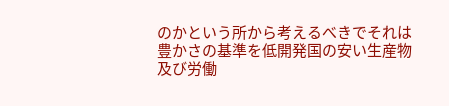のかという所から考えるべきでそれは豊かさの基準を低開発国の安い生産物及び労働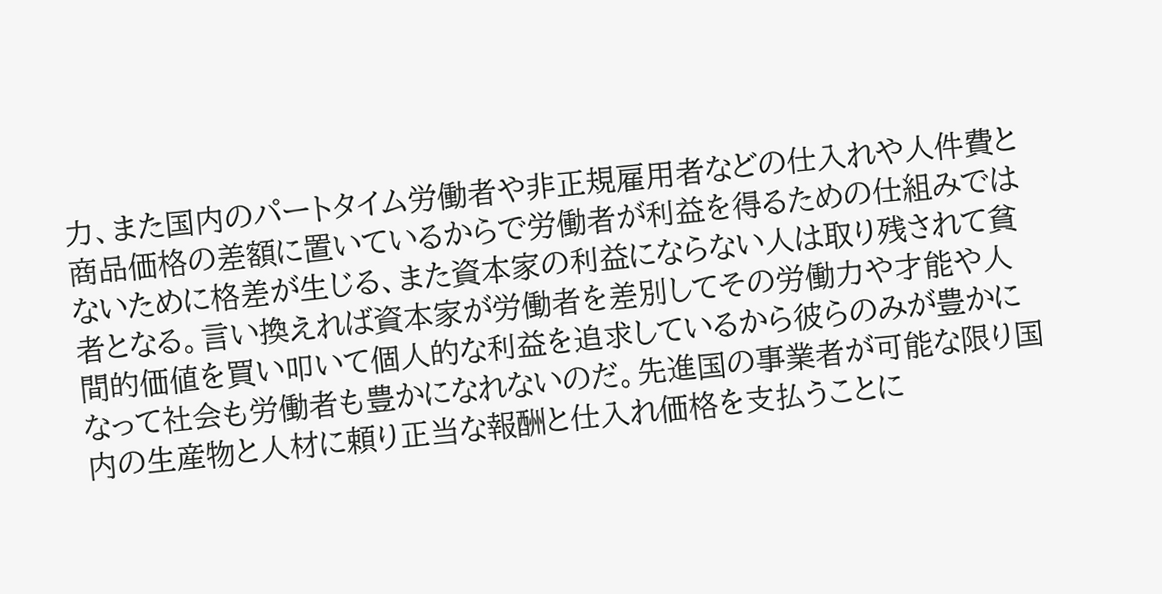力、また国内のパートタイム労働者や非正規雇用者などの仕入れや人件費と商品価格の差額に置いているからで労働者が利益を得るための仕組みではないために格差が生じる、また資本家の利益にならない人は取り残されて貧者となる。言い換えれば資本家が労働者を差別してその労働力や才能や人間的価値を買い叩いて個人的な利益を追求しているから彼らのみが豊かになって社会も労働者も豊かになれないのだ。先進国の事業者が可能な限り国内の生産物と人材に頼り正当な報酬と仕入れ価格を支払うことに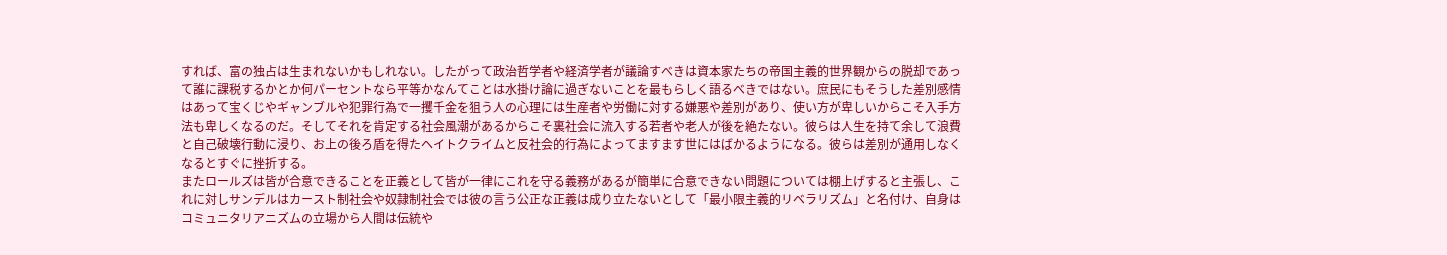すれば、富の独占は生まれないかもしれない。したがって政治哲学者や経済学者が議論すべきは資本家たちの帝国主義的世界観からの脱却であって誰に課税するかとか何パーセントなら平等かなんてことは水掛け論に過ぎないことを最もらしく語るべきではない。庶民にもそうした差別感情はあって宝くじやギャンブルや犯罪行為で一攫千金を狙う人の心理には生産者や労働に対する嫌悪や差別があり、使い方が卑しいからこそ入手方法も卑しくなるのだ。そしてそれを肯定する社会風潮があるからこそ裏社会に流入する若者や老人が後を絶たない。彼らは人生を持て余して浪費と自己破壊行動に浸り、お上の後ろ盾を得たヘイトクライムと反社会的行為によってますます世にはばかるようになる。彼らは差別が通用しなくなるとすぐに挫折する。
またロールズは皆が合意できることを正義として皆が一律にこれを守る義務があるが簡単に合意できない問題については棚上げすると主張し、これに対しサンデルはカースト制社会や奴隷制社会では彼の言う公正な正義は成り立たないとして「最小限主義的リベラリズム」と名付け、自身はコミュニタリアニズムの立場から人間は伝統や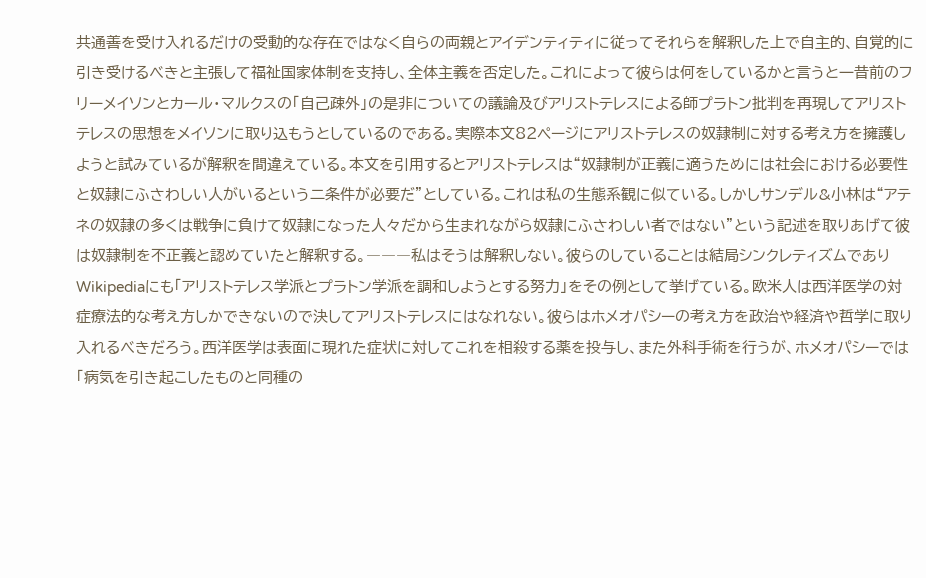共通善を受け入れるだけの受動的な存在ではなく自らの両親とアイデンティティに従ってそれらを解釈した上で自主的、自覚的に引き受けるべきと主張して福祉国家体制を支持し、全体主義を否定した。これによって彼らは何をしているかと言うと一昔前のフリーメイソンとカール・マルクスの「自己疎外」の是非についての議論及びアリストテレスによる師プラトン批判を再現してアリストテレスの思想をメイソンに取り込もうとしているのである。実際本文82ページにアリストテレスの奴隷制に対する考え方を擁護しようと試みているが解釈を間違えている。本文を引用するとアリストテレスは“奴隷制が正義に適うためには社会における必要性と奴隷にふさわしい人がいるという二条件が必要だ”としている。これは私の生態系観に似ている。しかしサンデル&小林は“アテネの奴隷の多くは戦争に負けて奴隷になった人々だから生まれながら奴隷にふさわしい者ではない”という記述を取りあげて彼は奴隷制を不正義と認めていたと解釈する。―――私はそうは解釈しない。彼らのしていることは結局シンクレティズムでありWikipediaにも「アリストテレス学派とプラトン学派を調和しようとする努力」をその例として挙げている。欧米人は西洋医学の対症療法的な考え方しかできないので決してアリストテレスにはなれない。彼らはホメオパシーの考え方を政治や経済や哲学に取り入れるべきだろう。西洋医学は表面に現れた症状に対してこれを相殺する薬を投与し、また外科手術を行うが、ホメオパシーでは「病気を引き起こしたものと同種の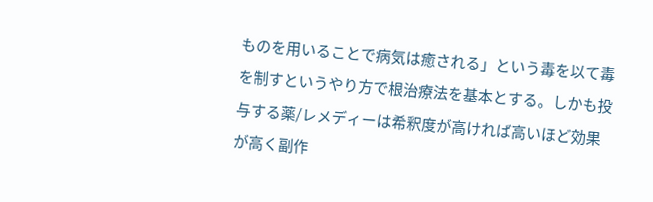ものを用いることで病気は癒される」という毒を以て毒を制すというやり方で根治療法を基本とする。しかも投与する薬/レメディーは希釈度が高ければ高いほど効果が高く副作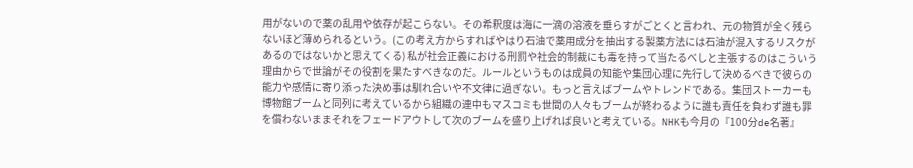用がないので薬の乱用や依存が起こらない。その希釈度は海に一滴の溶液を垂らすがごとくと言われ、元の物質が全く残らないほど薄められるという。(この考え方からすればやはり石油で薬用成分を抽出する製薬方法には石油が混入するリスクがあるのではないかと思えてくる) 私が社会正義における刑罰や社会的制裁にも毒を持って当たるべしと主張するのはこういう理由からで世論がその役割を果たすべきなのだ。ルールというものは成員の知能や集団心理に先行して決めるべきで彼らの能力や感情に寄り添った決め事は馴れ合いや不文律に過ぎない。もっと言えばブームやトレンドである。集団ストーカーも博物館ブームと同列に考えているから組織の連中もマスコミも世間の人々もブームが終わるように誰も責任を負わず誰も罪を償わないままそれをフェードアウトして次のブームを盛り上げれば良いと考えている。NHKも今月の『100分de名著』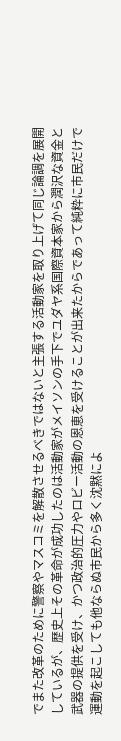でまた改革のために警察やマスコミを解散させるべきではないと主張する活動家を取り上げて同じ論調を展開しているが、歴史上その革命が成功したのは活動家がメイソンの手下でユダヤ系国際資本家から潤沢な資金と武器の提供を受け、かつ政治的圧力やロビー活動の恩恵を受けることが出来たからであって純粋に市民だけで運動を起こしても他ならぬ市民から多く沈黙によ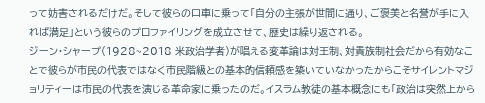って妨害されるだけだ。そして彼らの口車に乗って「自分の主張が世間に通り、ご褒美と名誉が手に入れば満足」という彼らのプロファイリングを成立させて、歴史は繰り返される。
ジーン・シャープ(1928~2018 米政治学者)が唱える変革論は対王制、対貴族制社会だから有効なことで彼らが市民の代表ではなく市民階級との基本的信頼感を築いていなかったからこそサイレントマジョリティーは市民の代表を演じる革命家に乗ったのだ。イスラム教徒の基本概念にも「政治は突然上から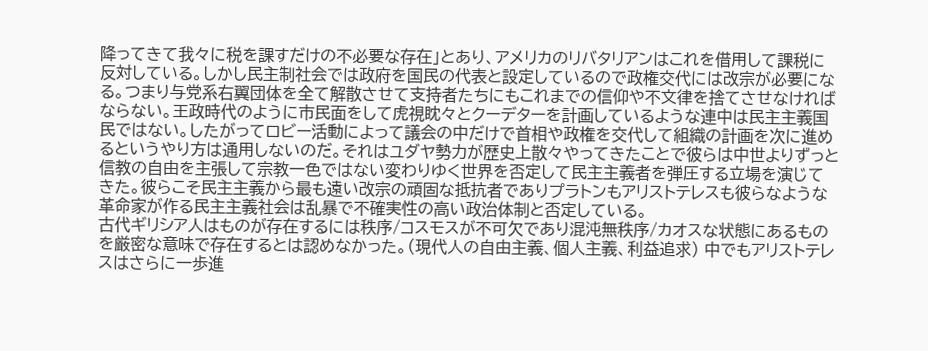降ってきて我々に税を課すだけの不必要な存在」とあり、アメリカのリバタリアンはこれを借用して課税に反対している。しかし民主制社会では政府を国民の代表と設定しているので政権交代には改宗が必要になる。つまり与党系右翼団体を全て解散させて支持者たちにもこれまでの信仰や不文律を捨てさせなければならない。王政時代のように市民面をして虎視眈々とクーデターを計画しているような連中は民主主義国民ではない。したがってロビー活動によって議会の中だけで首相や政権を交代して組織の計画を次に進めるというやり方は通用しないのだ。それはユダヤ勢力が歴史上散々やってきたことで彼らは中世よりずっと信教の自由を主張して宗教一色ではない変わりゆく世界を否定して民主主義者を弾圧する立場を演じてきた。彼らこそ民主主義から最も遠い改宗の頑固な抵抗者でありプラトンもアリストテレスも彼らなような革命家が作る民主主義社会は乱暴で不確実性の高い政治体制と否定している。
古代ギリシア人はものが存在するには秩序/コスモスが不可欠であり混沌無秩序/カオスな状態にあるものを厳密な意味で存在するとは認めなかった。(現代人の自由主義、個人主義、利益追求) 中でもアリストテレスはさらに一歩進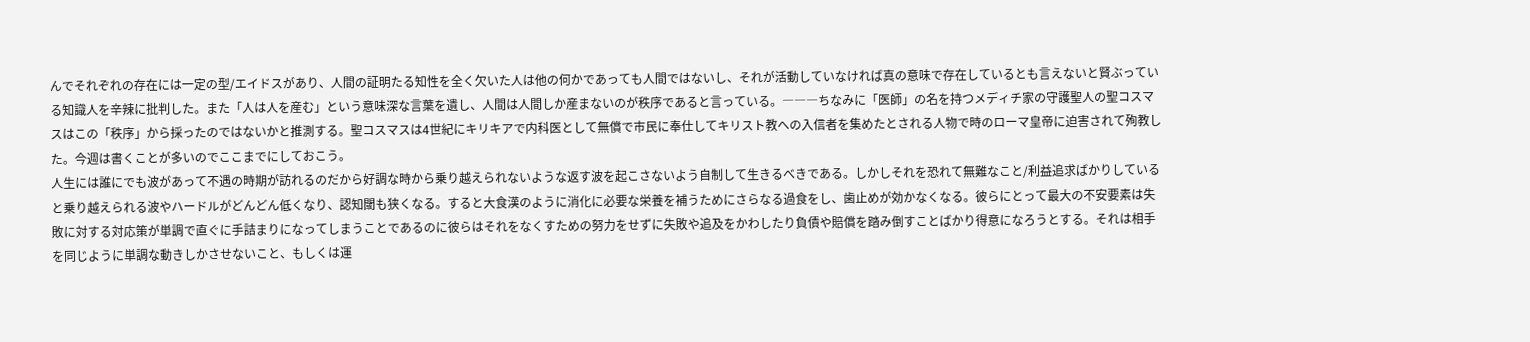んでそれぞれの存在には一定の型/エイドスがあり、人間の証明たる知性を全く欠いた人は他の何かであっても人間ではないし、それが活動していなければ真の意味で存在しているとも言えないと賢ぶっている知識人を辛辣に批判した。また「人は人を産む」という意味深な言葉を遺し、人間は人間しか産まないのが秩序であると言っている。―――ちなみに「医師」の名を持つメディチ家の守護聖人の聖コスマスはこの「秩序」から採ったのではないかと推測する。聖コスマスは4世紀にキリキアで内科医として無償で市民に奉仕してキリスト教への入信者を集めたとされる人物で時のローマ皇帝に迫害されて殉教した。今週は書くことが多いのでここまでにしておこう。
人生には誰にでも波があって不遇の時期が訪れるのだから好調な時から乗り越えられないような返す波を起こさないよう自制して生きるべきである。しかしそれを恐れて無難なこと/利益追求ばかりしていると乗り越えられる波やハードルがどんどん低くなり、認知閾も狭くなる。すると大食漢のように消化に必要な栄養を補うためにさらなる過食をし、歯止めが効かなくなる。彼らにとって最大の不安要素は失敗に対する対応策が単調で直ぐに手詰まりになってしまうことであるのに彼らはそれをなくすための努力をせずに失敗や追及をかわしたり負債や賠償を踏み倒すことばかり得意になろうとする。それは相手を同じように単調な動きしかさせないこと、もしくは運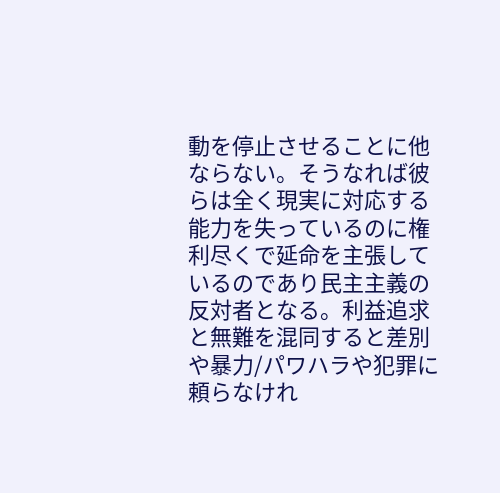動を停止させることに他ならない。そうなれば彼らは全く現実に対応する能力を失っているのに権利尽くで延命を主張しているのであり民主主義の反対者となる。利益追求と無難を混同すると差別や暴力/パワハラや犯罪に頼らなけれ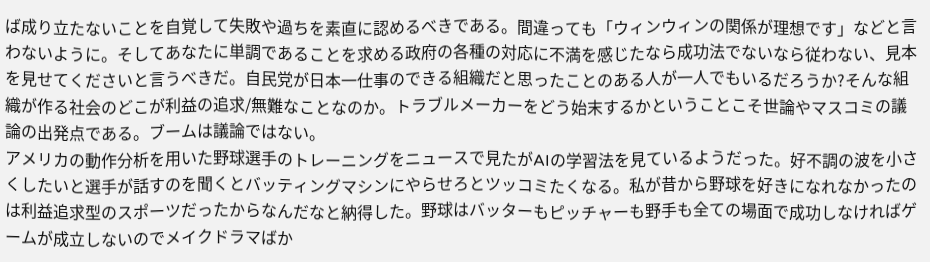ば成り立たないことを自覚して失敗や過ちを素直に認めるべきである。間違っても「ウィンウィンの関係が理想です」などと言わないように。そしてあなたに単調であることを求める政府の各種の対応に不満を感じたなら成功法でないなら従わない、見本を見せてくださいと言うべきだ。自民党が日本一仕事のできる組織だと思ったことのある人が一人でもいるだろうか?そんな組織が作る社会のどこが利益の追求/無難なことなのか。トラブルメーカーをどう始末するかということこそ世論やマスコミの議論の出発点である。ブームは議論ではない。
アメリカの動作分析を用いた野球選手のトレーニングをニュースで見たがAIの学習法を見ているようだった。好不調の波を小さくしたいと選手が話すのを聞くとバッティングマシンにやらせろとツッコミたくなる。私が昔から野球を好きになれなかったのは利益追求型のスポーツだったからなんだなと納得した。野球はバッターもピッチャーも野手も全ての場面で成功しなければゲームが成立しないのでメイクドラマばか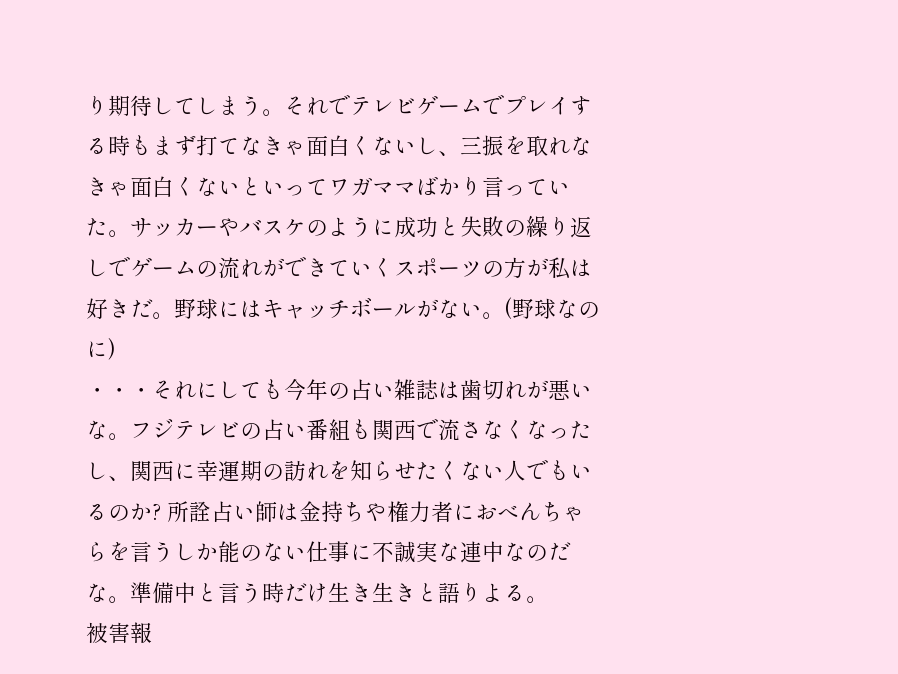り期待してしまう。それでテレビゲームでプレイする時もまず打てなきゃ面白くないし、三振を取れなきゃ面白くないといってワガママばかり言っていた。サッカーやバスケのように成功と失敗の繰り返しでゲームの流れができていくスポーツの方が私は好きだ。野球にはキャッチボールがない。(野球なのに)
・・・それにしても今年の占い雑誌は歯切れが悪いな。フジテレビの占い番組も関西で流さなくなったし、関西に幸運期の訪れを知らせたくない人でもいるのか? 所詮占い師は金持ちや権力者におべんちゃらを言うしか能のない仕事に不誠実な連中なのだな。準備中と言う時だけ生き生きと語りよる。
被害報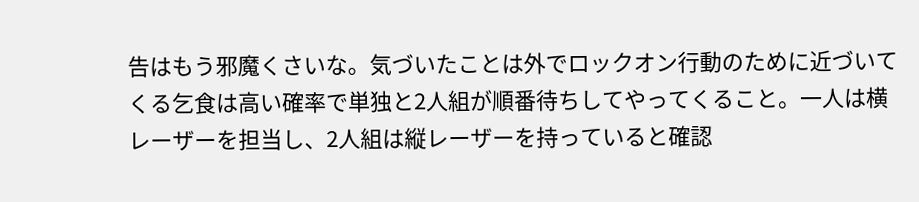告はもう邪魔くさいな。気づいたことは外でロックオン行動のために近づいてくる乞食は高い確率で単独と2人組が順番待ちしてやってくること。一人は横レーザーを担当し、2人組は縦レーザーを持っていると確認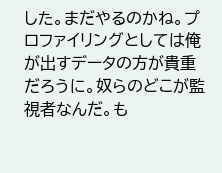した。まだやるのかね。プロファイリングとしては俺が出すデータの方が貴重だろうに。奴らのどこが監視者なんだ。も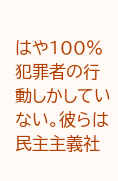はや100%犯罪者の行動しかしていない。彼らは民主主義社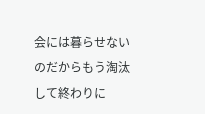会には暮らせないのだからもう淘汰して終わりに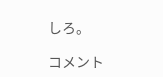しろ。

コメント